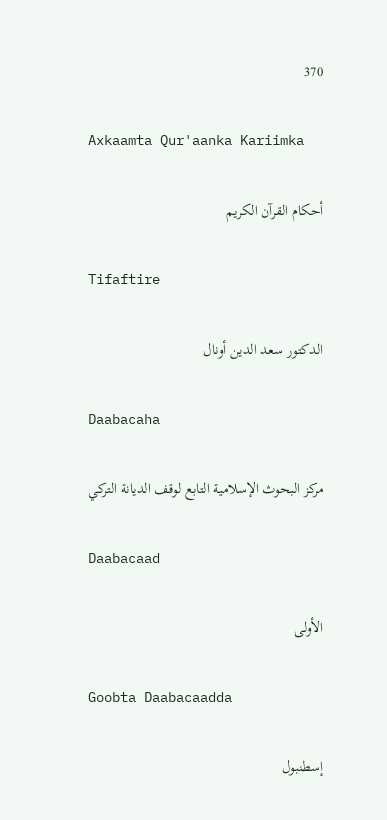370

Axkaamta Qur'aanka Kariimka

أحكام القرآن الكريم

Tifaftire

الدكتور سعد الدين أونال

Daabacaha

مركز البحوث الإسلامية التابع لوقف الديانة التركي

Daabacaad

الأولى

Goobta Daabacaadda

إسطنبول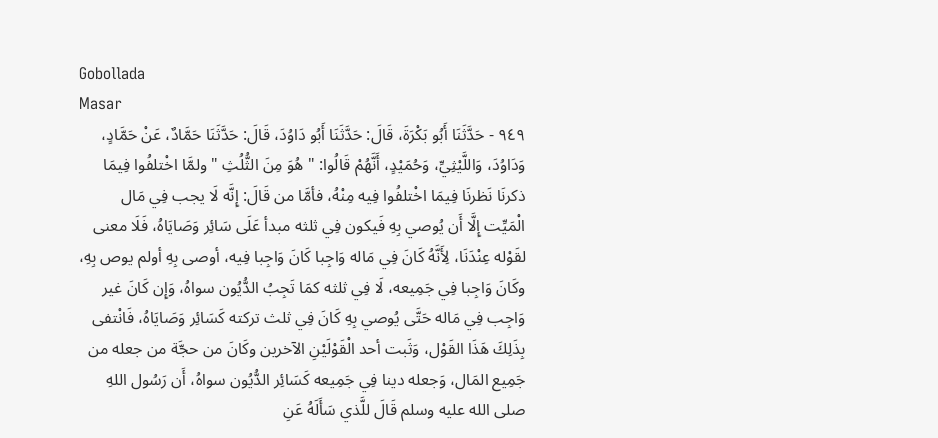Gobollada
Masar
٩٤٩ - حَدَّثَنَا أَبُو بَكْرَةَ، قَالَ: حَدَّثَنَا أَبُو دَاوُدَ، قَالَ: حَدَّثَنَا حَمَّادٌ، عَنْ حَمَّادٍ، وَدَاوُدَ، وَاللَّيْثِيِّ، وَحُمَيْدٍ، أَنَّهُمْ قَالُوا: " هُوَ مِنَ الثُّلُثِ " ولمَّا اخْتلفُوا فِيمَا ذكرنَا نَظرنَا فِيمَا اخْتلفُوا فِيه مِنْهُ، فأمَّا من قَالَ: إِنَّه لَا يجب فِي مَال الْمَيِّت إِلَّا أَن يُوصي بِهِ فَيكون فِي ثلثه مبدأ عَلَى سَائِر وَصَايَاهُ، فَلَا معنى لقَوْله عِنْدَنَا، لِأَنَّهُ كَانَ فِي مَاله وَاجِبا كَانَ وَاجِبا فِيه، أوصى بِهِ أولم يوص بِهِ، وكَانَ وَاجِبا فِي جَمِيعه، لَا فِي ثلثه كمَا تَجِبُ الدُّيُون سواهُ، وَإِن كَانَ غير وَاجِب فِي مَاله حَتَّى يُوصي بِهِ كَانَ فِي ثلث تركته كَسَائِر وَصَايَاهُ، فَانْتفى بِذَلِكَ هَذَا القَوْل، وَثَبت أحد الْقَوْلَيْنِ الآخرين وكَانَ من حجَّة من جعله من جَمِيع المَال، وَجعله دينا فِي جَمِيعه كَسَائِر الدُّيُون سواهُ، أَن رَسُول اللهِ صلى الله عليه وسلم قَالَ للَّذي سَأَلَهُ عَنِ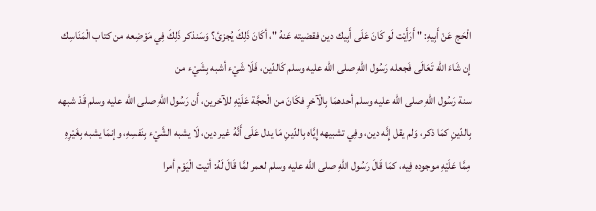الْحَج عَنْ أَبِيهِ: " أَرَأَيْت لَو كَانَ عَلَى أَبِيك دين فقضيته عَنهُ "، أكَانَ ذَلِكَ يُجزئ؟ وَسَنذكر ذَلِكَ فِي مَوْضِعه من كتاب الْمَنَاسِك إِن شَاءَ الله تَعَالَى فَجعله رَسُول اللهِ صلى الله عليه وسلم كَالدّين، فَلَا شَيْء أشبه بِشَيْء من
سنة رَسُول اللهِ صلى الله عليه وسلم أحدهمَا بِالْآخرِ فكَانَ من الْحجَّة عَلَيْهِ للآخرين، أَن رَسُول اللهِ صلى الله عليه وسلم قَدْ شبهه بِالدّينِ كمَا ذكر، وَلم يقل إِنَّه دين، وفِي تشبيهه إِيَّاه بِالدّينِ مَا يدل عَلَى أَنَّهُ غير دين، لَا يشبه الشَّيْء بِنَفسِهِ، وإنمَا يشبه بِغَيْرِهِ مِمَّا عَلَيْهِ موجوده فِيه، كمَا قَالَ رَسُول اللهِ صلى الله عليه وسلم لعمر لمَّا قَالَ لَهُ: أتيت الْيَوْم أمرا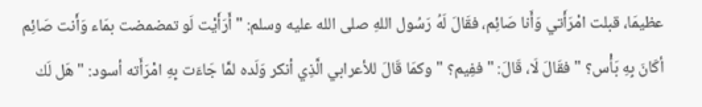عظيمَا، قبلت امْرَأَتي وَأَنا صَائِم، فقَالَ لَهُ رَسُول اللهِ صلى الله عليه وسلم: " أَرَأَيْت لَو تمضمضت بمَاء وَأَنت صَائِم أكَانَ بِهِ بَأْس؟ " فقَالَ لَا، قَالَ: " ففِيم؟ " وكمَا قَالَ للأعرابي الَّذِي أنكر وَلَده لمَّا جَاءَت بِهِ امْرَأَته أسود: " هَل لَك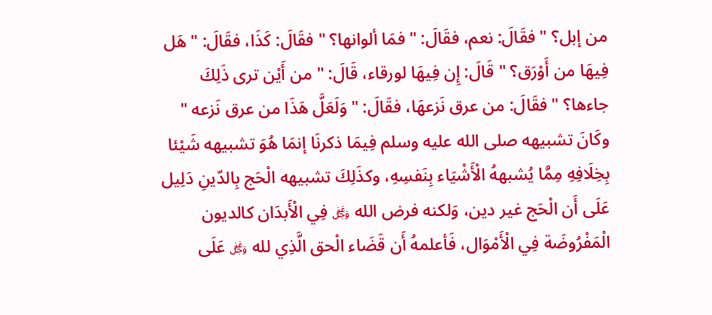من إبل؟ " فقَالَ: نعم، فقَالَ: " فمَا ألوانها؟ " فقَالَ: كَذَا، فقَالَ: " هَل فِيهَا من أَوْرَق؟ " قَالَ: إِن فِيهَا لورقاء، قَالَ: " من أَيْن ترى ذَلِكَ جاءها؟ " فقَالَ: من عرق نَزعهَا، فقَالَ: " وَلَعَلَّ هَذَا من عرق نَزعه " وكَانَ تشبيهه صلى الله عليه وسلم فِيمَا ذكرنَا إنمَا هُوَ تشبيهه شَيْئا بِخِلَافِهِ مِمَّا يُشبههُ الْأَشْيَاء بِنَفسِهِ، وكذَلِكَ تشبيهه الْحَج بِالدّينِ دَلِيل عَلَى أَن الْحَج غير دين، وَلكنه فرض الله ﷿ فِي الْأَبدَان كالديون الْمَفْرُوضَة فِي الْأَمْوَال، فَأعلمهُ أَن قَضَاء الْحق الَّذِي لله ﷿ عَلَى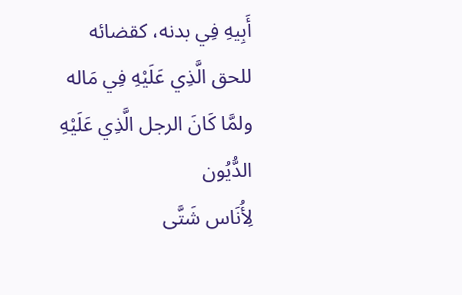أَبِيهِ فِي بدنه، كقضائه للحق الَّذِي عَلَيْهِ فِي مَاله ولمَّا كَانَ الرجل الَّذِي عَلَيْهِ الدُّيُون
لِأُنَاس شَتَّى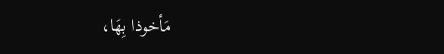مَأخوذا بِهَا،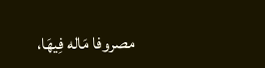مصروفا مَاله فِيهَا،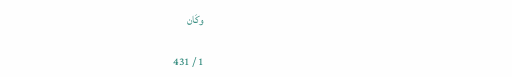وكَان

1 / 431